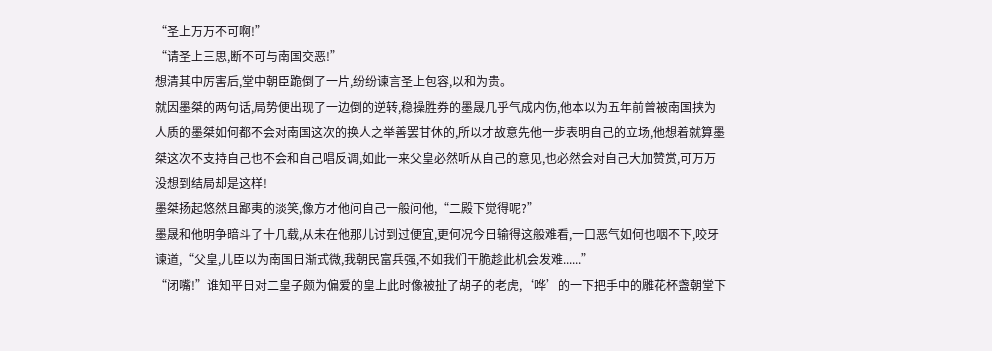“圣上万万不可啊!”
“请圣上三思,断不可与南国交恶!”
想清其中厉害后,堂中朝臣跪倒了一片,纷纷谏言圣上包容,以和为贵。
就因墨桀的两句话,局势便出现了一边倒的逆转,稳操胜券的墨晟几乎气成内伤,他本以为五年前曾被南国挟为人质的墨桀如何都不会对南国这次的换人之举善罢甘休的,所以才故意先他一步表明自己的立场,他想着就算墨桀这次不支持自己也不会和自己唱反调,如此一来父皇必然听从自己的意见,也必然会对自己大加赞赏,可万万没想到结局却是这样!
墨桀扬起悠然且鄙夷的淡笑,像方才他问自己一般问他,“二殿下觉得呢?”
墨晟和他明争暗斗了十几载,从未在他那儿讨到过便宜,更何况今日输得这般难看,一口恶气如何也咽不下,咬牙谏道,“父皇,儿臣以为南国日渐式微,我朝民富兵强,不如我们干脆趁此机会发难......”
“闭嘴!”谁知平日对二皇子颇为偏爱的皇上此时像被扯了胡子的老虎,‘哗’的一下把手中的雕花杯盏朝堂下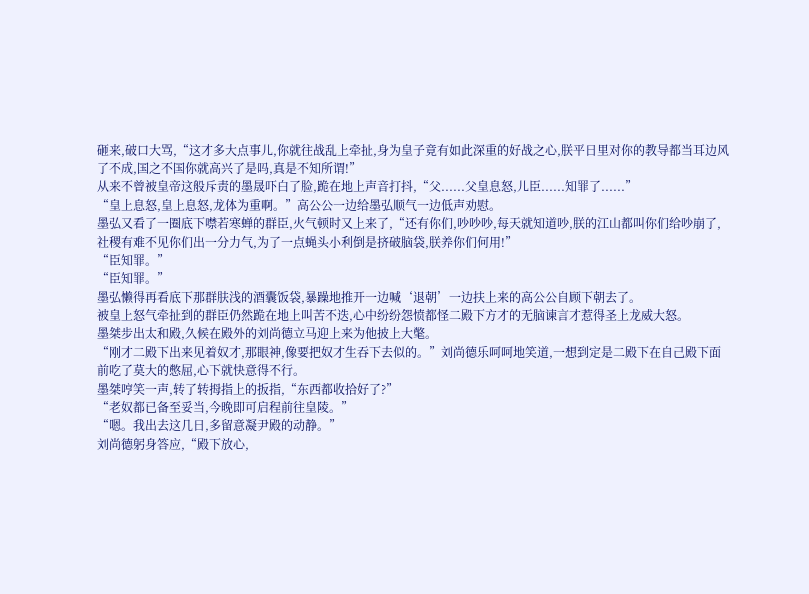砸来,破口大骂,“这才多大点事儿,你就往战乱上牵扯,身为皇子竟有如此深重的好战之心,朕平日里对你的教导都当耳边风了不成,国之不国你就高兴了是吗,真是不知所谓!”
从来不曾被皇帝这般斥责的墨晟吓白了脸,跪在地上声音打抖,“父......父皇息怒,儿臣......知罪了......”
“皇上息怒,皇上息怒,龙体为重啊。”高公公一边给墨弘顺气一边低声劝慰。
墨弘又看了一圈底下噤若寒蝉的群臣,火气顿时又上来了,“还有你们,吵吵吵,每天就知道吵,朕的江山都叫你们给吵崩了,社稷有难不见你们出一分力气,为了一点蝇头小利倒是挤破脑袋,朕养你们何用!”
“臣知罪。”
“臣知罪。”
墨弘懒得再看底下那群肤浅的酒囊饭袋,暴躁地推开一边喊‘退朝’一边扶上来的高公公自顾下朝去了。
被皇上怒气牵扯到的群臣仍然跪在地上叫苦不迭,心中纷纷怨愤都怪二殿下方才的无脑谏言才惹得圣上龙威大怒。
墨桀步出太和殿,久候在殿外的刘尚德立马迎上来为他披上大氅。
“刚才二殿下出来见着奴才,那眼神,像要把奴才生吞下去似的。”刘尚德乐呵呵地笑道,一想到定是二殿下在自己殿下面前吃了莫大的憋屈,心下就快意得不行。
墨桀哼笑一声,转了转拇指上的扳指,“东西都收拾好了?”
“老奴都已备至妥当,今晚即可启程前往皇陵。”
“嗯。我出去这几日,多留意凝尹殿的动静。”
刘尚德躬身答应,“殿下放心,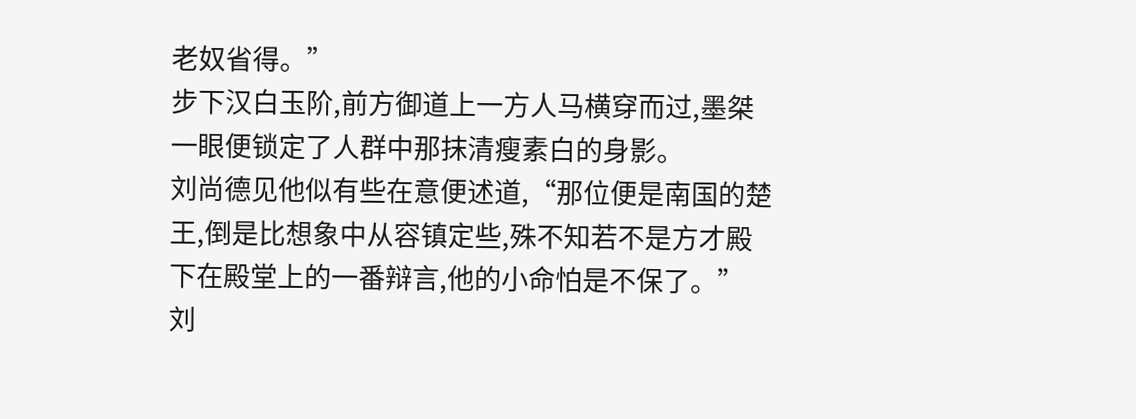老奴省得。”
步下汉白玉阶,前方御道上一方人马横穿而过,墨桀一眼便锁定了人群中那抹清瘦素白的身影。
刘尚德见他似有些在意便述道,“那位便是南国的楚王,倒是比想象中从容镇定些,殊不知若不是方才殿下在殿堂上的一番辩言,他的小命怕是不保了。”
刘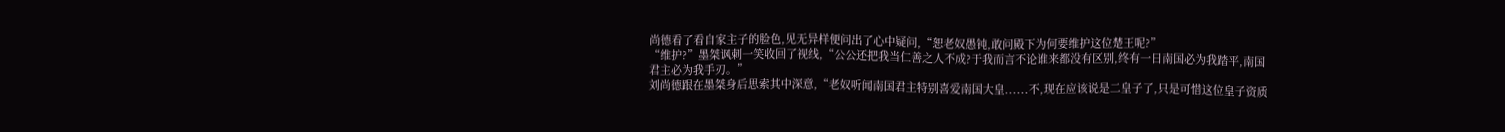尚德看了看自家主子的脸色,见无异样便问出了心中疑问,“恕老奴愚钝,敢问殿下为何要维护这位楚王呢?”
“维护?”墨桀讽刺一笑收回了视线,“公公还把我当仁善之人不成?于我而言不论谁来都没有区别,终有一日南国必为我踏平,南国君主必为我手刃。”
刘尚德跟在墨桀身后思索其中深意,“老奴听闻南国君主特别喜爱南国大皇......不,现在应该说是二皇子了,只是可惜这位皇子资质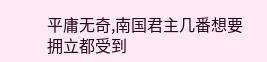平庸无奇,南国君主几番想要拥立都受到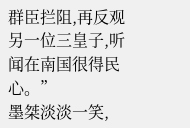群臣拦阻,再反观另一位三皇子,听闻在南国很得民心。”
墨桀淡淡一笑,